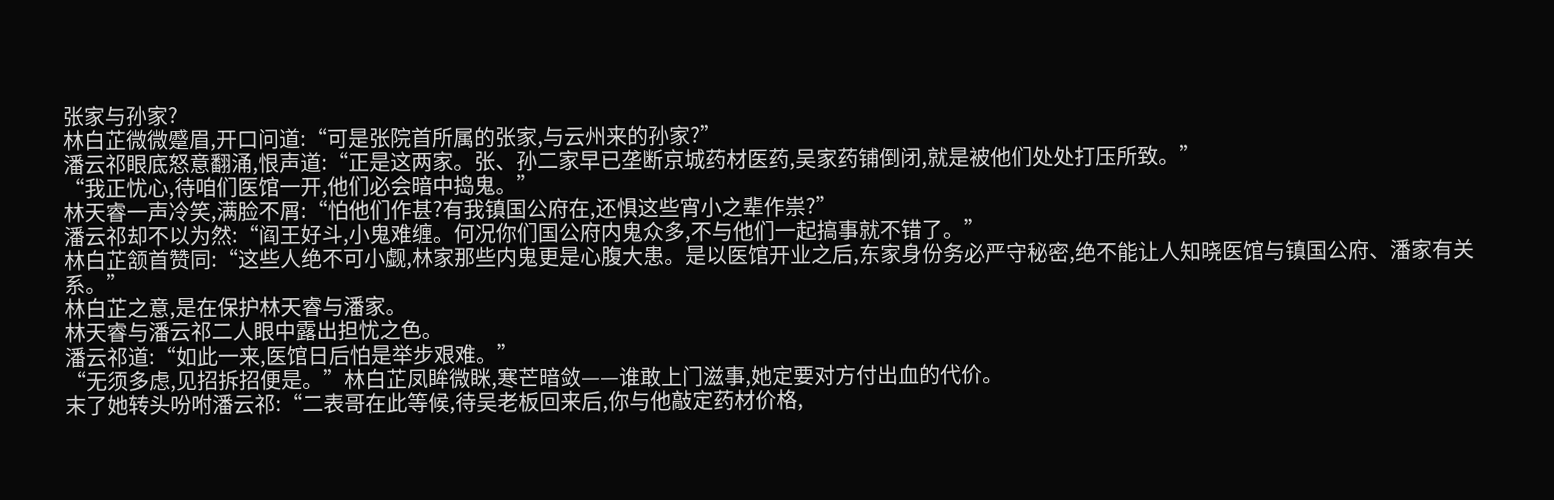张家与孙家?
林白芷微微蹙眉,开口问道:“可是张院首所属的张家,与云州来的孙家?”
潘云祁眼底怒意翻涌,恨声道:“正是这两家。张、孙二家早已垄断京城药材医药,吴家药铺倒闭,就是被他们处处打压所致。”
“我正忧心,待咱们医馆一开,他们必会暗中捣鬼。”
林天睿一声冷笑,满脸不屑:“怕他们作甚?有我镇国公府在,还惧这些宵小之辈作祟?”
潘云祁却不以为然:“阎王好斗,小鬼难缠。何况你们国公府内鬼众多,不与他们一起搞事就不错了。”
林白芷颔首赞同:“这些人绝不可小觑,林家那些内鬼更是心腹大患。是以医馆开业之后,东家身份务必严守秘密,绝不能让人知晓医馆与镇国公府、潘家有关系。”
林白芷之意,是在保护林天睿与潘家。
林天睿与潘云祁二人眼中露出担忧之色。
潘云祁道:“如此一来,医馆日后怕是举步艰难。”
“无须多虑,见招拆招便是。”林白芷凤眸微眯,寒芒暗敛——谁敢上门滋事,她定要对方付出血的代价。
末了她转头吩咐潘云祁:“二表哥在此等候,待吴老板回来后,你与他敲定药材价格,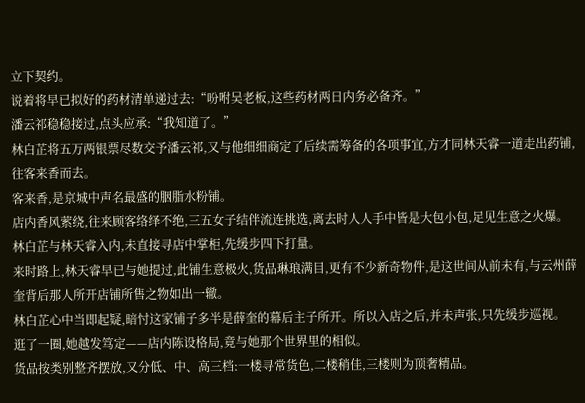立下契约。
说着将早已拟好的药材清单递过去:“吩咐吴老板,这些药材两日内务必备齐。”
潘云祁稳稳接过,点头应承:“我知道了。”
林白芷将五万两银票尽数交予潘云祁,又与他细细商定了后续需筹备的各项事宜,方才同林天睿一道走出药铺,往客来香而去。
客来香,是京城中声名最盛的胭脂水粉铺。
店内香风萦绕,往来顾客络绎不绝,三五女子结伴流连挑选,离去时人人手中皆是大包小包,足见生意之火爆。
林白芷与林天睿入内,未直接寻店中掌柜,先缓步四下打量。
来时路上,林天睿早已与她提过,此铺生意极火,货品琳琅满目,更有不少新奇物件,是这世间从前未有,与云州薛奎背后那人所开店铺所售之物如出一辙。
林白芷心中当即起疑,暗忖这家铺子多半是薛奎的幕后主子所开。所以入店之后,并未声张,只先缓步巡视。
逛了一圈,她越发笃定——店内陈设格局,竟与她那个世界里的相似。
货品按类别整齐摆放,又分低、中、高三档:一楼寻常货色,二楼稍佳,三楼则为顶奢精品。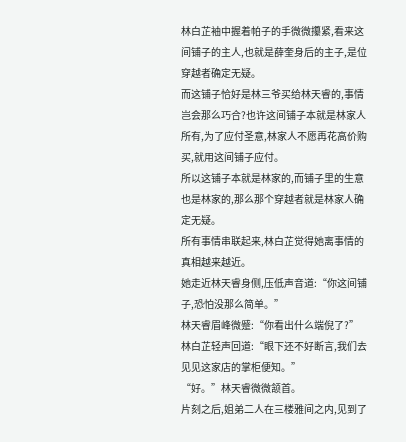林白芷袖中握着帕子的手微微攥紧,看来这间铺子的主人,也就是薛奎身后的主子,是位穿越者确定无疑。
而这铺子恰好是林三爷买给林天睿的,事情岂会那么巧合?也许这间铺子本就是林家人所有,为了应付圣意,林家人不愿再花高价购买,就用这间铺子应付。
所以这铺子本就是林家的,而铺子里的生意也是林家的,那么那个穿越者就是林家人确定无疑。
所有事情串联起来,林白芷觉得她离事情的真相越来越近。
她走近林天睿身侧,压低声音道:“你这间铺子,恐怕没那么简单。”
林天睿眉峰微蹙:“你看出什么端倪了?”
林白芷轻声回道:“眼下还不好断言,我们去见见这家店的掌柜便知。”
“好。”林天睿微微颔首。
片刻之后,姐弟二人在三楼雅间之内,见到了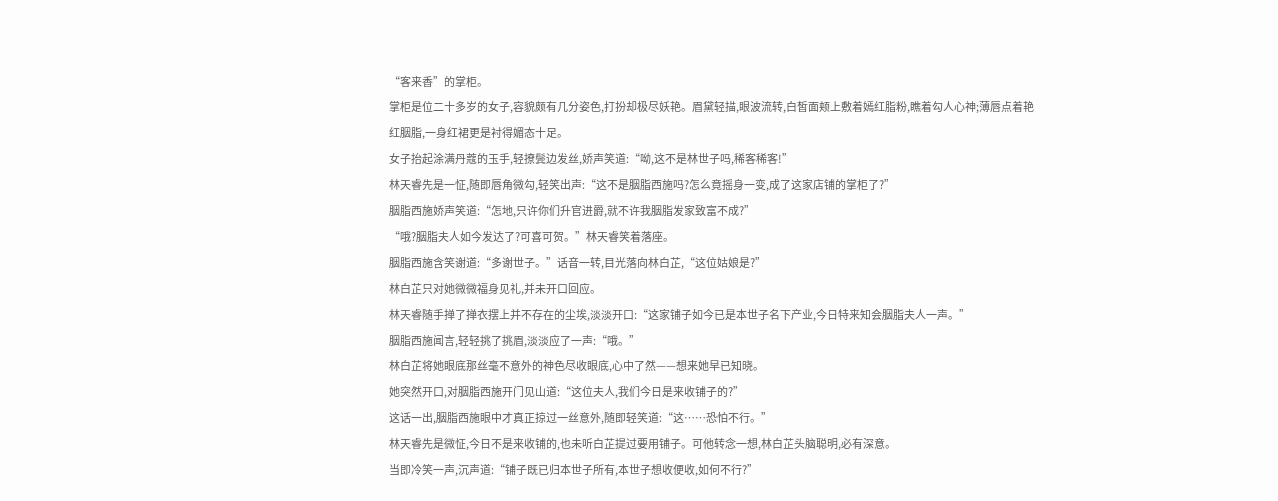“客来香”的掌柜。
掌柜是位二十多岁的女子,容貌颇有几分姿色,打扮却极尽妖艳。眉黛轻描,眼波流转,白皙面颊上敷着嫣红脂粉,瞧着勾人心神;薄唇点着艳红胭脂,一身红裙更是衬得媚态十足。
女子抬起涂满丹蔻的玉手,轻撩鬓边发丝,娇声笑道:“呦,这不是林世子吗,稀客稀客!”
林天睿先是一怔,随即唇角微勾,轻笑出声:“这不是胭脂西施吗?怎么竟摇身一变,成了这家店铺的掌柜了?”
胭脂西施娇声笑道:“怎地,只许你们升官进爵,就不许我胭脂发家致富不成?”
“哦?胭脂夫人如今发达了?可喜可贺。”林天睿笑着落座。
胭脂西施含笑谢道:“多谢世子。”话音一转,目光落向林白芷,“这位姑娘是?”
林白芷只对她微微福身见礼,并未开口回应。
林天睿随手掸了掸衣摆上并不存在的尘埃,淡淡开口:“这家铺子如今已是本世子名下产业,今日特来知会胭脂夫人一声。”
胭脂西施闻言,轻轻挑了挑眉,淡淡应了一声:“哦。”
林白芷将她眼底那丝毫不意外的神色尽收眼底,心中了然——想来她早已知晓。
她突然开口,对胭脂西施开门见山道:“这位夫人,我们今日是来收铺子的?”
这话一出,胭脂西施眼中才真正掠过一丝意外,随即轻笑道:“这……恐怕不行。”
林天睿先是微怔,今日不是来收铺的,也未听白芷提过要用铺子。可他转念一想,林白芷头脑聪明,必有深意。
当即冷笑一声,沉声道:“铺子既已归本世子所有,本世子想收便收,如何不行?”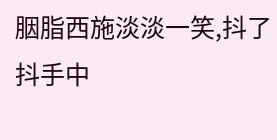胭脂西施淡淡一笑,抖了抖手中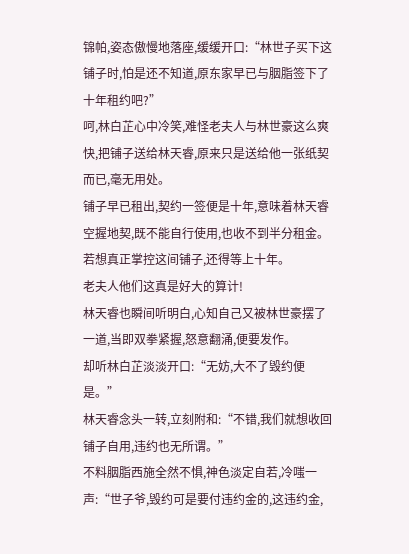锦帕,姿态傲慢地落座,缓缓开口:“林世子买下这铺子时,怕是还不知道,原东家早已与胭脂签下了十年租约吧?”
呵,林白芷心中冷笑,难怪老夫人与林世豪这么爽快,把铺子送给林天睿,原来只是送给他一张纸契而已,毫无用处。
铺子早已租出,契约一签便是十年,意味着林天睿空握地契,既不能自行使用,也收不到半分租金。
若想真正掌控这间铺子,还得等上十年。
老夫人他们这真是好大的算计!
林天睿也瞬间听明白,心知自己又被林世豪摆了一道,当即双拳紧握,怒意翻涌,便要发作。
却听林白芷淡淡开口:“无妨,大不了毁约便是。”
林天睿念头一转,立刻附和:“不错,我们就想收回铺子自用,违约也无所谓。”
不料胭脂西施全然不惧,神色淡定自若,冷嗤一声:“世子爷,毁约可是要付违约金的,这违约金,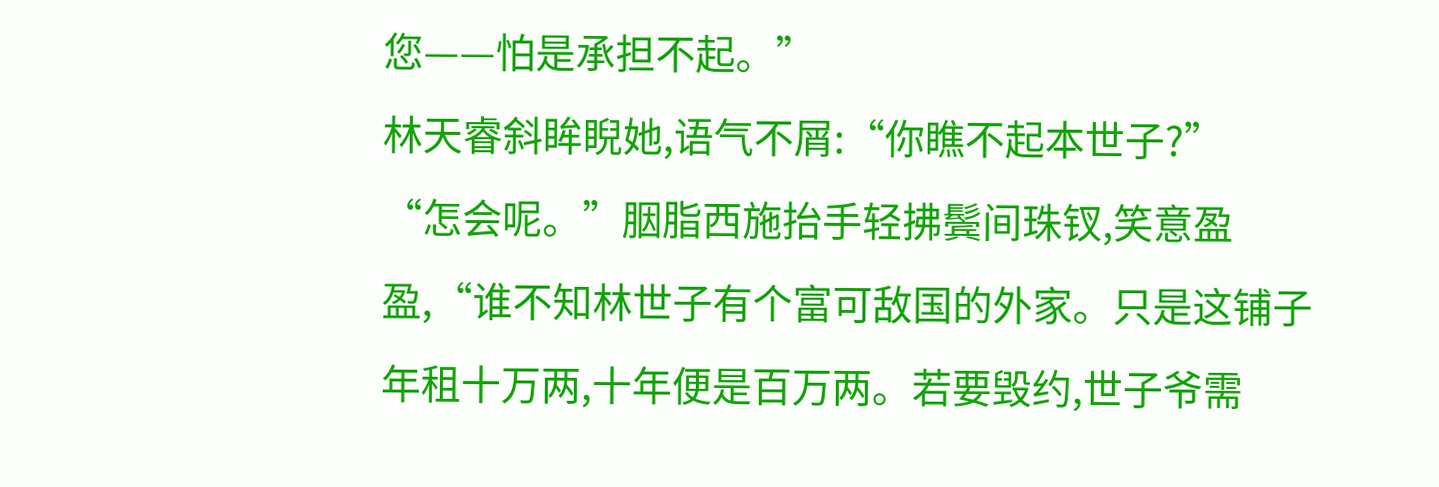您——怕是承担不起。”
林天睿斜眸睨她,语气不屑:“你瞧不起本世子?”
“怎会呢。”胭脂西施抬手轻拂鬓间珠钗,笑意盈盈,“谁不知林世子有个富可敌国的外家。只是这铺子年租十万两,十年便是百万两。若要毁约,世子爷需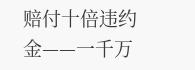赔付十倍违约金——一千万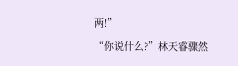两!”
“你说什么?”林天睿骤然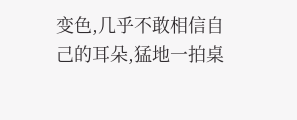变色,几乎不敢相信自己的耳朵,猛地一拍桌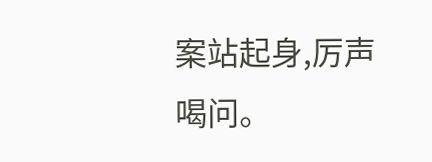案站起身,厉声喝问。